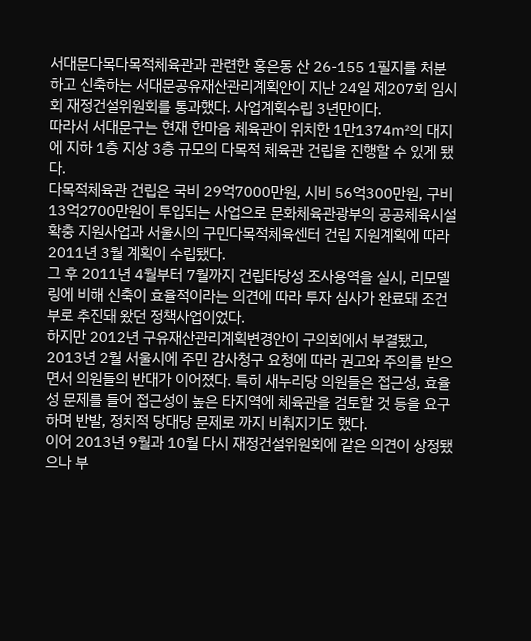서대문다목다목적체육관과 관련한 홍은동 산 26-155 1필지를 처분하고 신축하는 서대문공유재산관리계획안이 지난 24일 제207회 임시회 재정건설위원회를 통과했다. 사업계획수립 3년만이다.
따라서 서대문구는 현재 한마음 체육관이 위치한 1만1374㎡의 대지에 지하 1층 지상 3층 규모의 다목적 체육관 건립을 진행할 수 있게 됐다.
다목적체육관 건립은 국비 29억7000만원, 시비 56억300만원, 구비 13억2700만원이 투입되는 사업으로 문화체육관광부의 공공체육시설 확충 지원사업과 서울시의 구민다목적체육센터 건립 지원계획에 따라 2011년 3월 계획이 수립됐다.
그 후 2011년 4월부터 7월까지 건립타당성 조사용역을 실시, 리모델링에 비해 신축이 효율적이라는 의견에 따라 투자 심사가 완료돼 조건부로 추진돼 왔던 정책사업이었다.
하지만 2012년 구유재산관리계획변경안이 구의회에서 부결됐고, 2013년 2월 서울시에 주민 감사청구 요청에 따라 권고와 주의를 받으면서 의원들의 반대가 이어졌다. 특히 새누리당 의원들은 접근성, 효율성 문제를 들어 접근성이 높은 타지역에 체육관을 검토할 것 등을 요구하며 반발, 정치적 당대당 문제로 까지 비춰지기도 했다.
이어 2013년 9월과 10월 다시 재정건설위원회에 같은 의견이 상정됐으나 부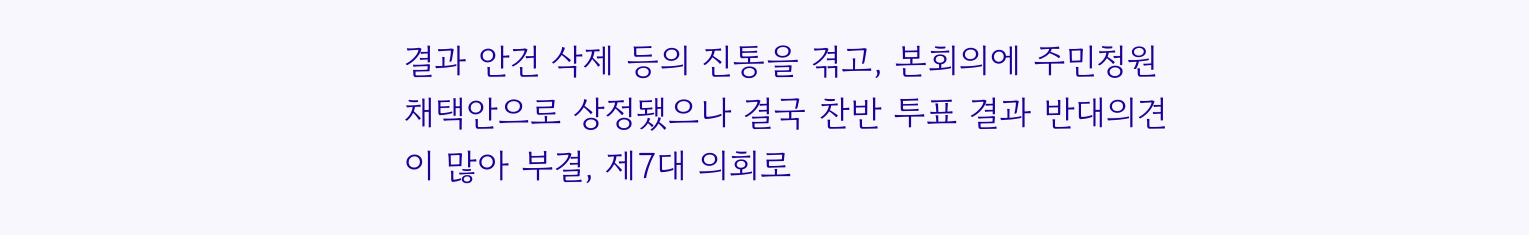결과 안건 삭제 등의 진통을 겪고, 본회의에 주민청원 채택안으로 상정됐으나 결국 찬반 투표 결과 반대의견이 많아 부결, 제7대 의회로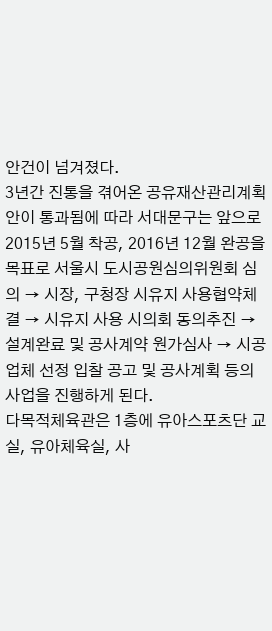안건이 넘겨졌다.
3년간 진통을 겪어온 공유재산관리계획안이 통과됨에 따라 서대문구는 앞으로 2015년 5월 착공, 2016년 12월 완공을 목표로 서울시 도시공원심의위원회 심의 → 시장, 구청장 시유지 사용협약체결 → 시유지 사용 시의회 동의추진 → 설계완료 및 공사계약 원가심사 → 시공업체 선정 입찰 공고 및 공사계획 등의 사업을 진행하게 된다.
다목적체육관은 1층에 유아스포츠단 교실, 유아체육실, 사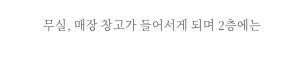무실, 매장 창고가 들어서게 되며 2층에는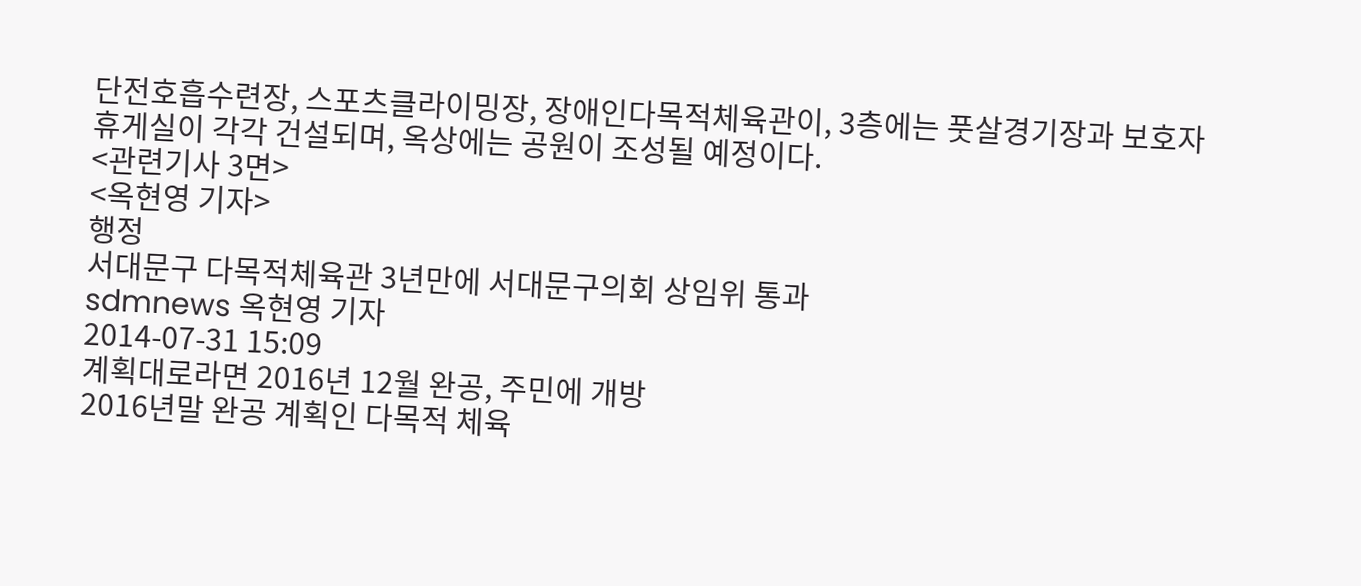단전호흡수련장, 스포츠클라이밍장, 장애인다목적체육관이, 3층에는 풋살경기장과 보호자 휴게실이 각각 건설되며, 옥상에는 공원이 조성될 예정이다.
<관련기사 3면>
<옥현영 기자>
행정
서대문구 다목적체육관 3년만에 서대문구의회 상임위 통과
sdmnews 옥현영 기자
2014-07-31 15:09
계획대로라면 2016년 12월 완공, 주민에 개방
2016년말 완공 계획인 다목적 체육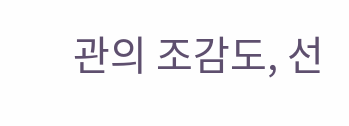관의 조감도, 선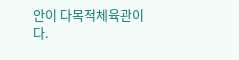안이 다목적체육관이다.